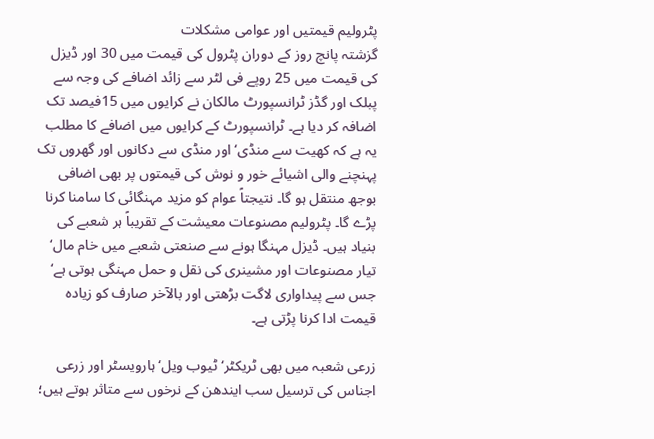پٹرولیم قیمتیں اور عوامی مشکلات
گزشتہ پانچ روز کے دوران پٹرول کی قیمت میں 30 اور ڈیزل کی قیمت میں 25 روپے فی لٹر سے زائد اضافے کی وجہ سے پبلک اور گڈز ٹرانسپورٹ مالکان نے کرایوں میں 15فیصد تک اضافہ کر دیا ہے۔ ٹرانسپورٹ کے کرایوں میں اضافے کا مطلب یہ ہے کہ کھیت سے منڈی‘ اور منڈی سے دکانوں اور گھروں تک پہنچنے والی اشیائے خور و نوش کی قیمتوں پر بھی اضافی بوجھ منتقل ہو گا۔ نتیجتاً عوام کو مزید مہنگائی کا سامنا کرنا پڑے گا۔ پٹرولیم مصنوعات معیشت کے تقریباً ہر شعبے کی بنیاد ہیں۔ ڈیزل مہنگا ہونے سے صنعتی شعبے میں خام مال‘ تیار مصنوعات اور مشینری کی نقل و حمل مہنگی ہوتی ہے‘ جس سے پیداواری لاگت بڑھتی اور بالآخر صارف کو زیادہ قیمت ادا کرنا پڑتی ہے۔

زرعی شعبہ میں بھی ٹریکٹر‘ ٹیوب ویل‘ ہارویسٹر اور زرعی اجناس کی ترسیل سب ایندھن کے نرخوں سے متاثر ہوتے ہیں؛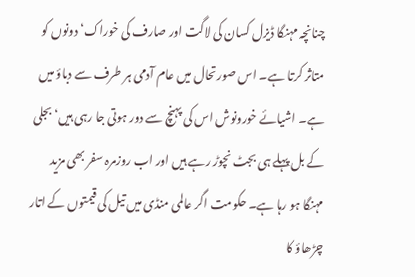چنانچہ مہنگا ڈیزل کسان کی لاگت اور صارف کی خوراک‘ دونوں کو متاثر کرتا ہے۔ اس صورتحال میں عام آدمی ہر طرف سے دباؤ میں ہے۔ اشیائے خورونوش اس کی پہنچ سے دور ہوتی جا رہی ہیں‘ بجلی کے بل پہلے ہی بجٹ نچوڑ رہے ہیں اور اب روزمرہ سفر بھی مزید مہنگا ہو رہا ہے۔ حکومت اگر عالمی منڈی میں تیل کی قیمتوں کے اتار چڑھاؤ کا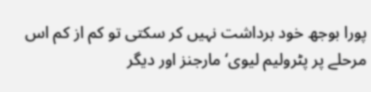پورا بوجھ خود برداشت نہیں کر سکتی تو کم از کم اس مرحلے پر پٹرولیم لیوی‘ مارجنز اور دیگر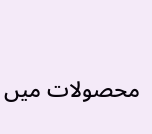محصولات میں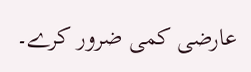عارضی کمی ضرور کرے۔